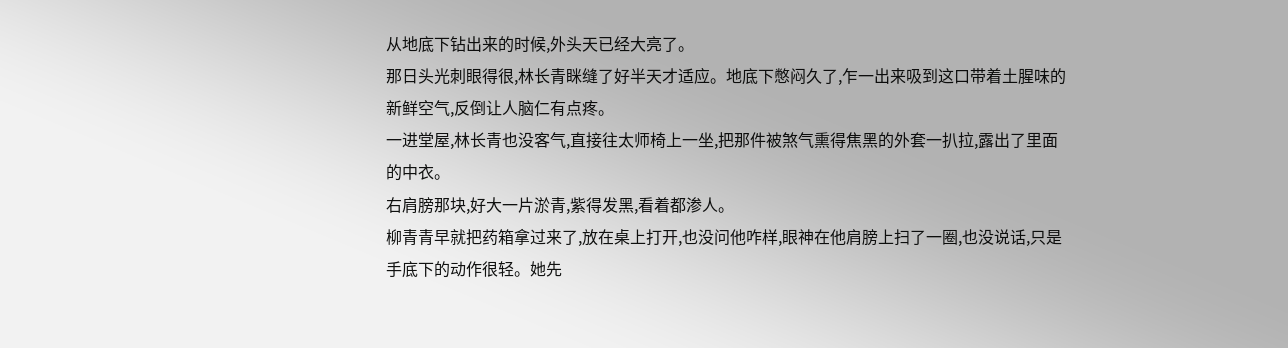从地底下钻出来的时候,外头天已经大亮了。
那日头光刺眼得很,林长青眯缝了好半天才适应。地底下憋闷久了,乍一出来吸到这口带着土腥味的新鲜空气,反倒让人脑仁有点疼。
一进堂屋,林长青也没客气,直接往太师椅上一坐,把那件被煞气熏得焦黑的外套一扒拉,露出了里面的中衣。
右肩膀那块,好大一片淤青,紫得发黑,看着都渗人。
柳青青早就把药箱拿过来了,放在桌上打开,也没问他咋样,眼神在他肩膀上扫了一圈,也没说话,只是手底下的动作很轻。她先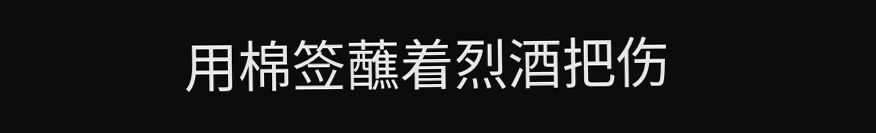用棉签蘸着烈酒把伤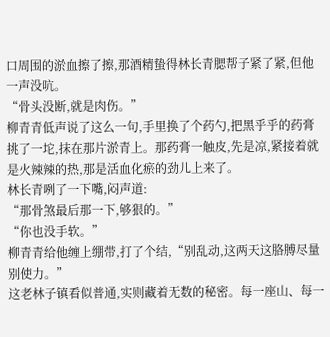口周围的淤血擦了擦,那酒精蛰得林长青腮帮子紧了紧,但他一声没吭。
“骨头没断,就是肉伤。”
柳青青低声说了这么一句,手里换了个药勺,把黑乎乎的药膏挑了一坨,抹在那片淤青上。那药膏一触皮,先是凉,紧接着就是火辣辣的热,那是活血化瘀的劲儿上来了。
林长青咧了一下嘴,闷声道:
“那骨煞最后那一下,够狠的。”
“你也没手软。”
柳青青给他缠上绷带,打了个结,“别乱动,这两天这胳膊尽量别使力。”
这老林子镇看似普通,实则藏着无数的秘密。每一座山、每一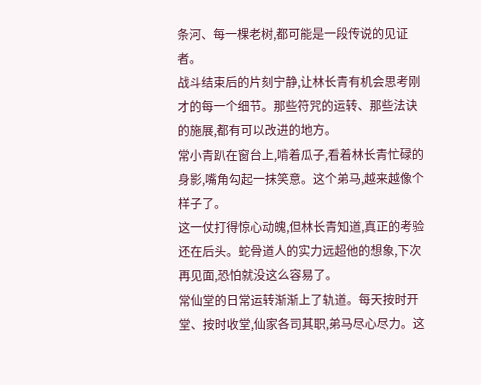条河、每一棵老树,都可能是一段传说的见证者。
战斗结束后的片刻宁静,让林长青有机会思考刚才的每一个细节。那些符咒的运转、那些法诀的施展,都有可以改进的地方。
常小青趴在窗台上,啃着瓜子,看着林长青忙碌的身影,嘴角勾起一抹笑意。这个弟马,越来越像个样子了。
这一仗打得惊心动魄,但林长青知道,真正的考验还在后头。蛇骨道人的实力远超他的想象,下次再见面,恐怕就没这么容易了。
常仙堂的日常运转渐渐上了轨道。每天按时开堂、按时收堂,仙家各司其职,弟马尽心尽力。这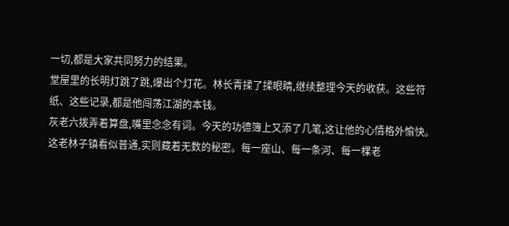一切,都是大家共同努力的结果。
堂屋里的长明灯跳了跳,爆出个灯花。林长青揉了揉眼睛,继续整理今天的收获。这些符纸、这些记录,都是他闯荡江湖的本钱。
灰老六拨弄着算盘,嘴里念念有词。今天的功德簿上又添了几笔,这让他的心情格外愉快。
这老林子镇看似普通,实则藏着无数的秘密。每一座山、每一条河、每一棵老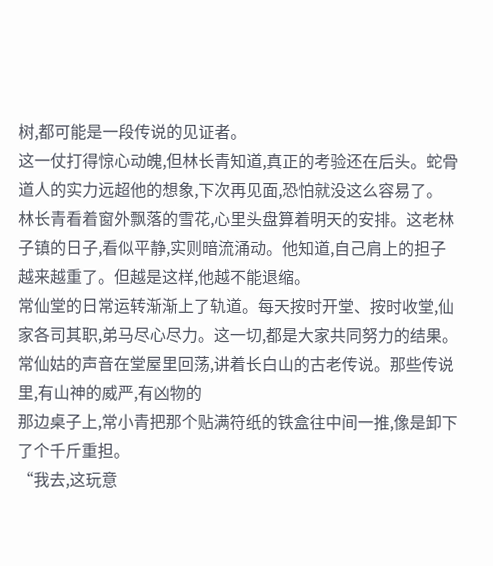树,都可能是一段传说的见证者。
这一仗打得惊心动魄,但林长青知道,真正的考验还在后头。蛇骨道人的实力远超他的想象,下次再见面,恐怕就没这么容易了。
林长青看着窗外飘落的雪花,心里头盘算着明天的安排。这老林子镇的日子,看似平静,实则暗流涌动。他知道,自己肩上的担子越来越重了。但越是这样,他越不能退缩。
常仙堂的日常运转渐渐上了轨道。每天按时开堂、按时收堂,仙家各司其职,弟马尽心尽力。这一切,都是大家共同努力的结果。
常仙姑的声音在堂屋里回荡,讲着长白山的古老传说。那些传说里,有山神的威严,有凶物的
那边桌子上,常小青把那个贴满符纸的铁盒往中间一推,像是卸下了个千斤重担。
“我去,这玩意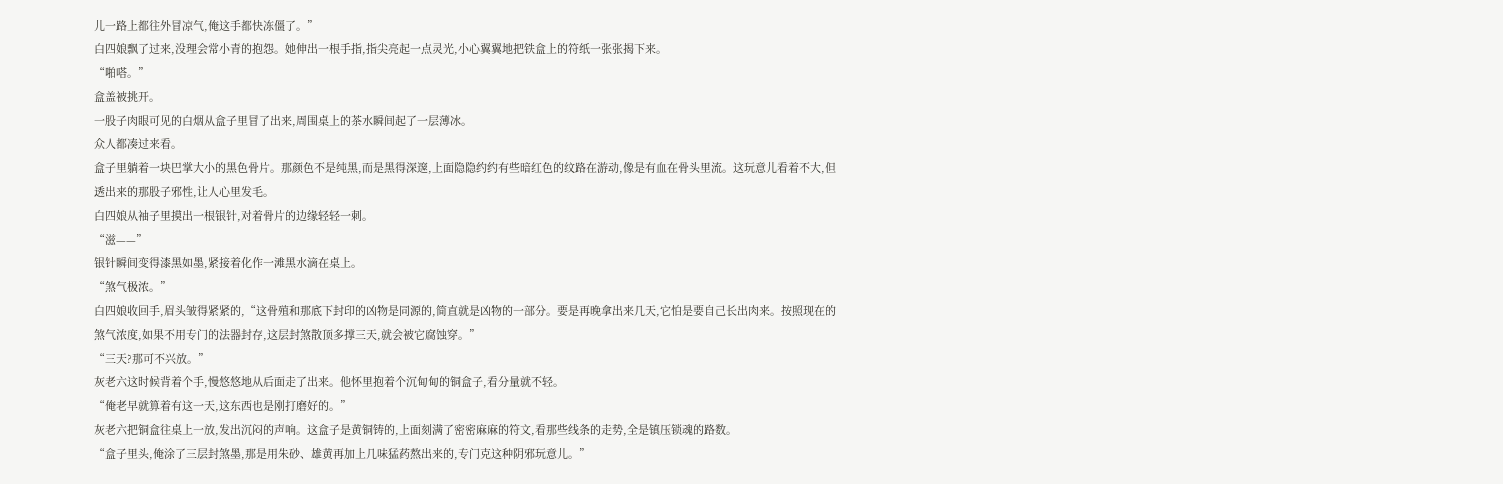儿一路上都往外冒凉气,俺这手都快冻僵了。”
白四娘飘了过来,没理会常小青的抱怨。她伸出一根手指,指尖亮起一点灵光,小心翼翼地把铁盒上的符纸一张张揭下来。
“啪嗒。”
盒盖被挑开。
一股子肉眼可见的白烟从盒子里冒了出来,周围桌上的茶水瞬间起了一层薄冰。
众人都凑过来看。
盒子里躺着一块巴掌大小的黑色骨片。那颜色不是纯黑,而是黑得深邃,上面隐隐约约有些暗红色的纹路在游动,像是有血在骨头里流。这玩意儿看着不大,但透出来的那股子邪性,让人心里发毛。
白四娘从袖子里摸出一根银针,对着骨片的边缘轻轻一刺。
“滋——”
银针瞬间变得漆黑如墨,紧接着化作一滩黑水滴在桌上。
“煞气极浓。”
白四娘收回手,眉头皱得紧紧的,“这骨殖和那底下封印的凶物是同源的,简直就是凶物的一部分。要是再晚拿出来几天,它怕是要自己长出肉来。按照现在的煞气浓度,如果不用专门的法器封存,这层封煞散顶多撑三天,就会被它腐蚀穿。”
“三天?那可不兴放。”
灰老六这时候背着个手,慢悠悠地从后面走了出来。他怀里抱着个沉甸甸的铜盒子,看分量就不轻。
“俺老早就算着有这一天,这东西也是刚打磨好的。”
灰老六把铜盒往桌上一放,发出沉闷的声响。这盒子是黄铜铸的,上面刻满了密密麻麻的符文,看那些线条的走势,全是镇压锁魂的路数。
“盒子里头,俺涂了三层封煞墨,那是用朱砂、雄黄再加上几味猛药熬出来的,专门克这种阴邪玩意儿。”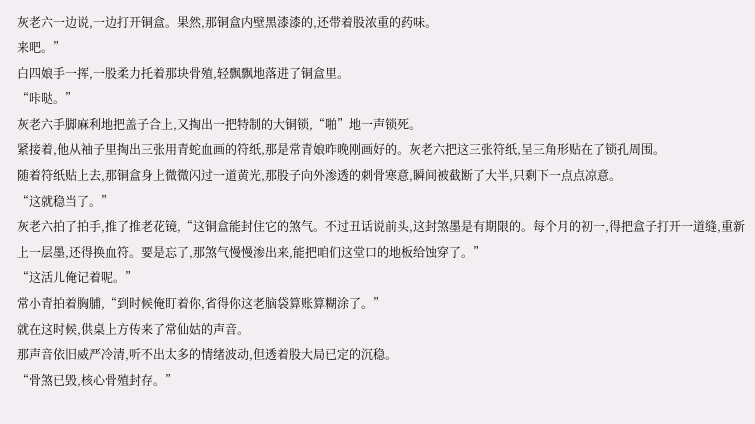灰老六一边说,一边打开铜盒。果然,那铜盒内壁黑漆漆的,还带着股浓重的药味。
来吧。”
白四娘手一挥,一股柔力托着那块骨殖,轻飘飘地落进了铜盒里。
“咔哒。”
灰老六手脚麻利地把盖子合上,又掏出一把特制的大铜锁,“啪”地一声锁死。
紧接着,他从袖子里掏出三张用青蛇血画的符纸,那是常青娘昨晚刚画好的。灰老六把这三张符纸,呈三角形贴在了锁孔周围。
随着符纸贴上去,那铜盒身上微微闪过一道黄光,那股子向外渗透的刺骨寒意,瞬间被截断了大半,只剩下一点点凉意。
“这就稳当了。”
灰老六拍了拍手,推了推老花镜,“这铜盒能封住它的煞气。不过丑话说前头,这封煞墨是有期限的。每个月的初一,得把盒子打开一道缝,重新上一层墨,还得换血符。要是忘了,那煞气慢慢渗出来,能把咱们这堂口的地板给蚀穿了。”
“这活儿俺记着呢。”
常小青拍着胸脯,“到时候俺盯着你,省得你这老脑袋算账算糊涂了。”
就在这时候,供桌上方传来了常仙姑的声音。
那声音依旧威严冷清,听不出太多的情绪波动,但透着股大局已定的沉稳。
“骨煞已毁,核心骨殖封存。”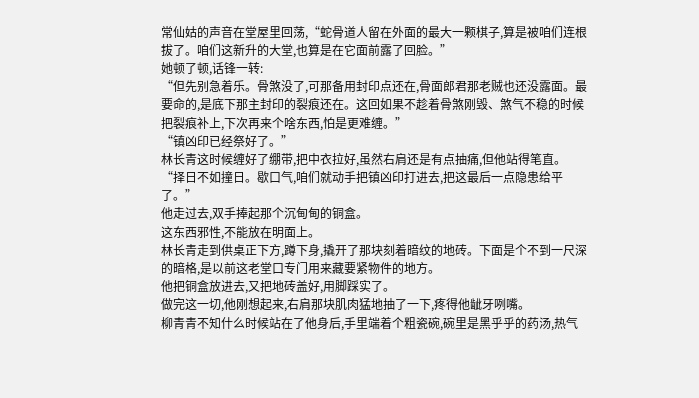常仙姑的声音在堂屋里回荡,“蛇骨道人留在外面的最大一颗棋子,算是被咱们连根拔了。咱们这新升的大堂,也算是在它面前露了回脸。”
她顿了顿,话锋一转:
“但先别急着乐。骨煞没了,可那备用封印点还在,骨面郎君那老贼也还没露面。最要命的,是底下那主封印的裂痕还在。这回如果不趁着骨煞刚毁、煞气不稳的时候把裂痕补上,下次再来个啥东西,怕是更难缠。”
“镇凶印已经祭好了。”
林长青这时候缠好了绷带,把中衣拉好,虽然右肩还是有点抽痛,但他站得笔直。
“择日不如撞日。歇口气,咱们就动手把镇凶印打进去,把这最后一点隐患给平了。”
他走过去,双手捧起那个沉甸甸的铜盒。
这东西邪性,不能放在明面上。
林长青走到供桌正下方,蹲下身,撬开了那块刻着暗纹的地砖。下面是个不到一尺深的暗格,是以前这老堂口专门用来藏要紧物件的地方。
他把铜盒放进去,又把地砖盖好,用脚踩实了。
做完这一切,他刚想起来,右肩那块肌肉猛地抽了一下,疼得他龇牙咧嘴。
柳青青不知什么时候站在了他身后,手里端着个粗瓷碗,碗里是黑乎乎的药汤,热气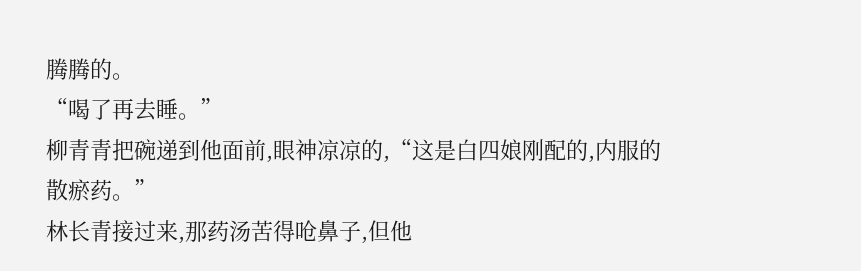腾腾的。
“喝了再去睡。”
柳青青把碗递到他面前,眼神凉凉的,“这是白四娘刚配的,内服的散瘀药。”
林长青接过来,那药汤苦得呛鼻子,但他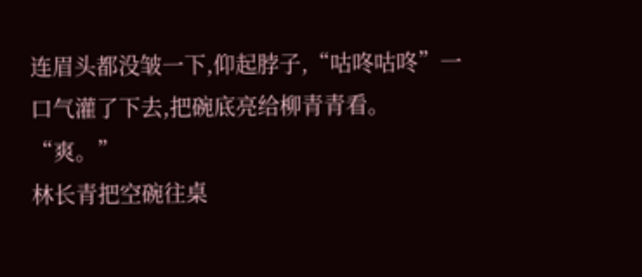连眉头都没皱一下,仰起脖子,“咕咚咕咚”一口气灌了下去,把碗底亮给柳青青看。
“爽。”
林长青把空碗往桌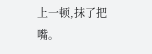上一顿,抹了把嘴。